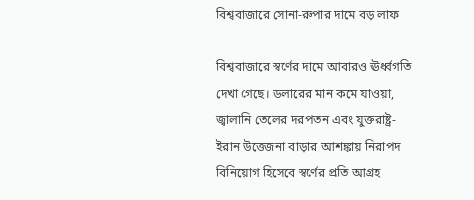বিশ্ববাজারে সোনা-রুপার দামে বড় লাফ

বিশ্ববাজারে স্বর্ণের দামে আবারও ঊর্ধ্বগতি দেখা গেছে। ডলারের মান কমে যাওয়া, জ্বালানি তেলের দরপতন এবং যুক্তরাষ্ট্র-ইরান উত্তেজনা বাড়ার আশঙ্কায় নিরাপদ বিনিয়োগ হিসেবে স্বর্ণের প্রতি আগ্রহ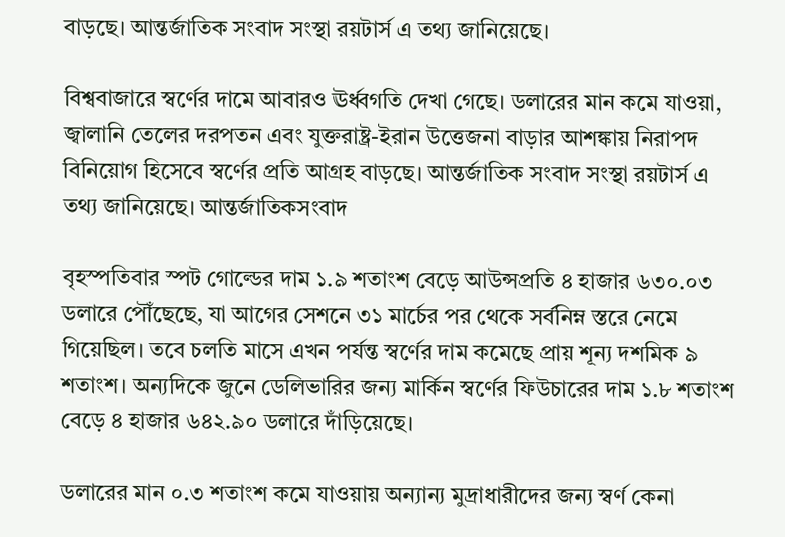বাড়ছে। আন্তর্জাতিক সংবাদ সংস্থা রয়টার্স এ তথ্য জানিয়েছে।

বিশ্ববাজারে স্বর্ণের দামে আবারও ঊর্ধ্বগতি দেখা গেছে। ডলারের মান কমে যাওয়া, জ্বালানি তেলের দরপতন এবং যুক্তরাষ্ট্র-ইরান উত্তেজনা বাড়ার আশঙ্কায় নিরাপদ বিনিয়োগ হিসেবে স্বর্ণের প্রতি আগ্রহ বাড়ছে। আন্তর্জাতিক সংবাদ সংস্থা রয়টার্স এ তথ্য জানিয়েছে। আন্তর্জাতিকসংবাদ

বৃহস্পতিবার স্পট গোল্ডের দাম ১.৯ শতাংশ বেড়ে আউন্সপ্রতি ৪ হাজার ৬৩০.০৩ ডলারে পৌঁছেছে, যা আগের সেশনে ৩১ মার্চের পর থেকে সর্বনিম্ন স্তরে নেমে গিয়েছিল। তবে চলতি মাসে এখন পর্যন্ত স্বর্ণের দাম কমেছে প্রায় শূন্য দশমিক ৯ শতাংশ। অন্যদিকে জুনে ডেলিভারির জন্য মার্কিন স্বর্ণের ফিউচারের দাম ১.৮ শতাংশ বেড়ে ৪ হাজার ৬৪২.৯০ ডলারে দাঁড়িয়েছে।

ডলারের মান ০.৩ শতাংশ কমে যাওয়ায় অন্যান্য মুদ্রাধারীদের জন্য স্বর্ণ কেনা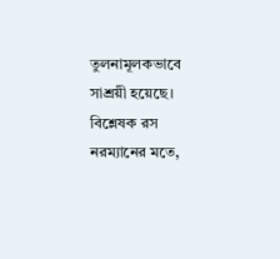তুলনামূলকভাবে সাশ্রয়ী হয়েছে। বিশ্লেষক রস নরম্যানের মতে,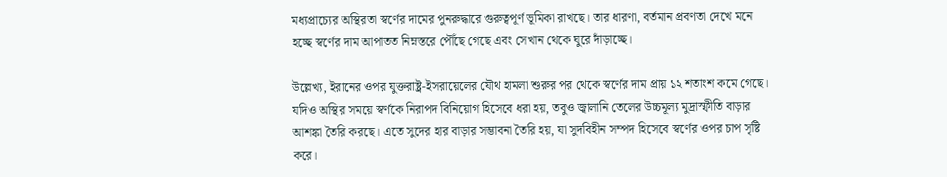মধ্যপ্রাচ্যের অস্থিরতা স্বর্ণের দামের পুনরুদ্ধারে গুরুত্বপূর্ণ ভূমিকা রাখছে। তার ধারণা, বর্তমান প্রবণতা দেখে মনে হচ্ছে স্বর্ণের দাম আপাতত নিম্নস্তরে পৌঁছে গেছে এবং সেখান থেকে ঘুরে দাঁড়াচ্ছে।

উল্লেখ্য, ইরানের ওপর যুক্তরাষ্ট্র-ইসরায়েলের যৌথ হামলা শুরুর পর থেকে স্বর্ণের দাম প্রায় ১২ শতাংশ কমে গেছে। যদিও অস্থির সময়ে স্বর্ণকে নিরাপদ বিনিয়োগ হিসেবে ধরা হয়, তবুও জ্বালানি তেলের উচ্চমূল্য মুদ্রাস্ফীতি বাড়ার আশঙ্কা তৈরি করছে। এতে সুদের হার বাড়ার সম্ভাবনা তৈরি হয়, যা সুদবিহীন সম্পদ হিসেবে স্বর্ণের ওপর চাপ সৃষ্টি করে।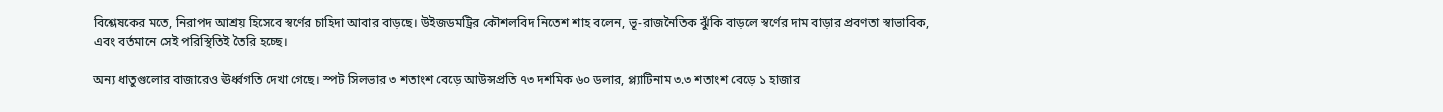বিশ্লেষকের মতে, নিরাপদ আশ্রয় হিসেবে স্বর্ণের চাহিদা আবার বাড়ছে। উইজডমট্রির কৌশলবিদ নিতেশ শাহ বলেন, ভূ-রাজনৈতিক ঝুঁকি বাড়লে স্বর্ণের দাম বাড়ার প্রবণতা স্বাভাবিক, এবং বর্তমানে সেই পরিস্থিতিই তৈরি হচ্ছে।

অন্য ধাতুগুলোর বাজারেও ঊর্ধ্বগতি দেখা গেছে। স্পট সিলভার ৩ শতাংশ বেড়ে আউন্সপ্রতি ৭৩ দশমিক ৬০ ডলার, প্ল্যাটিনাম ৩.৩ শতাংশ বেড়ে ১ হাজার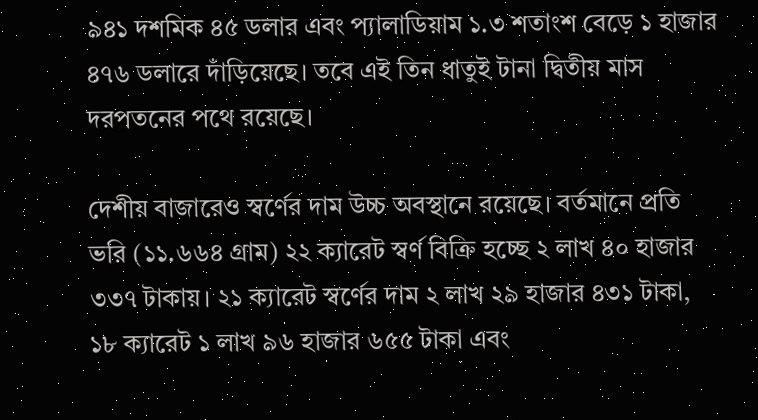৯৪১ দশমিক ৪৫ ডলার এবং প্যালাডিয়াম ১.৩ শতাংশ বেড়ে ১ হাজার ৪৭৬ ডলারে দাঁড়িয়েছে। তবে এই তিন ধাতুই টানা দ্বিতীয় মাস দরপতনের পথে রয়েছে।

দেশীয় বাজারেও স্বর্ণের দাম উচ্চ অবস্থানে রয়েছে। বর্তমানে প্রতি ভরি (১১.৬৬৪ গ্রাম) ২২ ক্যারেট স্বর্ণ বিক্রি হচ্ছে ২ লাখ ৪০ হাজার ৩৩৭ টাকায়। ২১ ক্যারেট স্বর্ণের দাম ২ লাখ ২৯ হাজার ৪৩১ টাকা, ১৮ ক্যারেট ১ লাখ ৯৬ হাজার ৬৫৫ টাকা এবং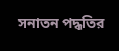সনাতন পদ্ধতির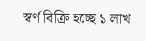স্বর্ণ বিক্রি হচ্ছে ১ লাখ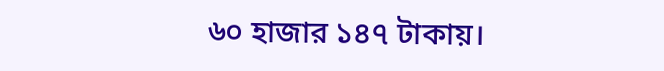৬০ হাজার ১৪৭ টাকায়।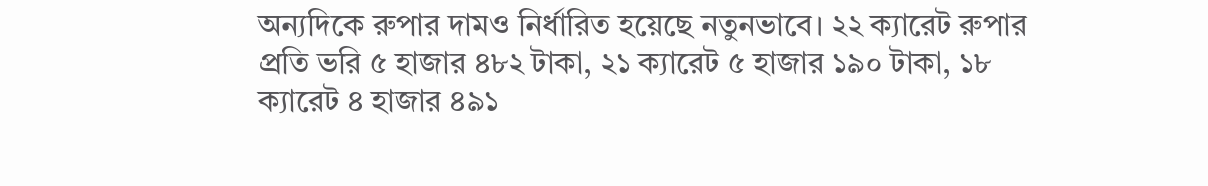অন্যদিকে রুপার দামও নির্ধারিত হয়েছে নতুনভাবে। ২২ ক্যারেট রুপার প্রতি ভরি ৫ হাজার ৪৮২ টাকা, ২১ ক্যারেট ৫ হাজার ১৯০ টাকা, ১৮ ক্যারেট ৪ হাজার ৪৯১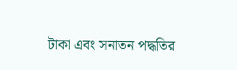টাকা এবং সনাতন পদ্ধতির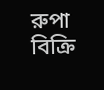রুপা বিক্রি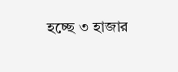হচ্ছে ৩ হাজার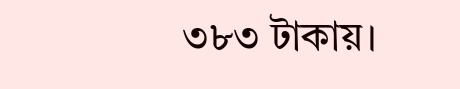৩৮৩ টাকায়।